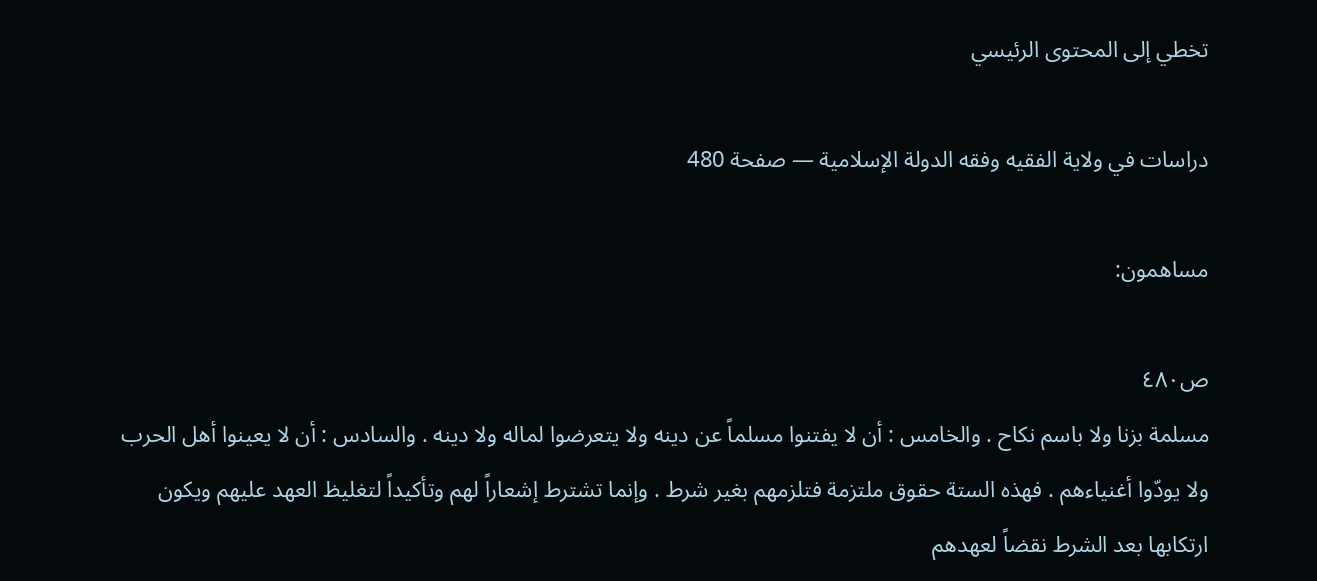تخطي إلى المحتوى الرئيسي

دراسات في ولاية الفقيه وفقه الدولة الإسلامية — صفحة 480

مساهمون:

ص٤٨٠
مسلمة بزنا ولا باسم نكاح . والخامس : أن لا يفتنوا مسلماً عن دينه ولا يتعرضوا لماله ولا دينه . والسادس : أن لا يعينوا أهل الحرب ولا يودّوا أغنياءهم . فهذه الستة حقوق ملتزمة فتلزمهم بغير شرط . وإنما تشترط إشعاراً لهم وتأكيداً لتغليظ العهد عليهم ويكون ارتكابها بعد الشرط نقضاً لعهدهم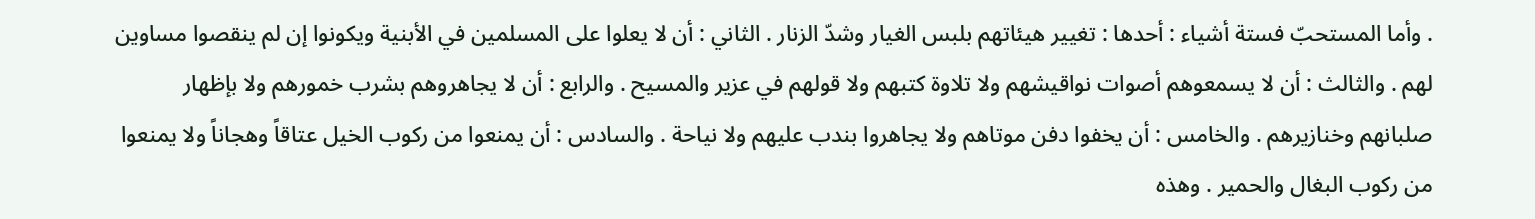. وأما المستحبّ فستة أشياء : أحدها : تغيير هيئاتهم بلبس الغيار وشدّ الزنار . الثاني : أن لا يعلوا على المسلمين في الأبنية ويكونوا إن لم ينقصوا مساوين لهم . والثالث : أن لا يسمعوهم أصوات نواقيشهم ولا تلاوة كتبهم ولا قولهم في عزير والمسيح . والرابع : أن لا يجاهروهم بشرب خمورهم ولا بإظهار صلبانهم وخنازيرهم . والخامس : أن يخفوا دفن موتاهم ولا يجاهروا بندب عليهم ولا نياحة . والسادس : أن يمنعوا من ركوب الخيل عتاقاً وهجاناً ولا يمنعوا من ركوب البغال والحمير . وهذه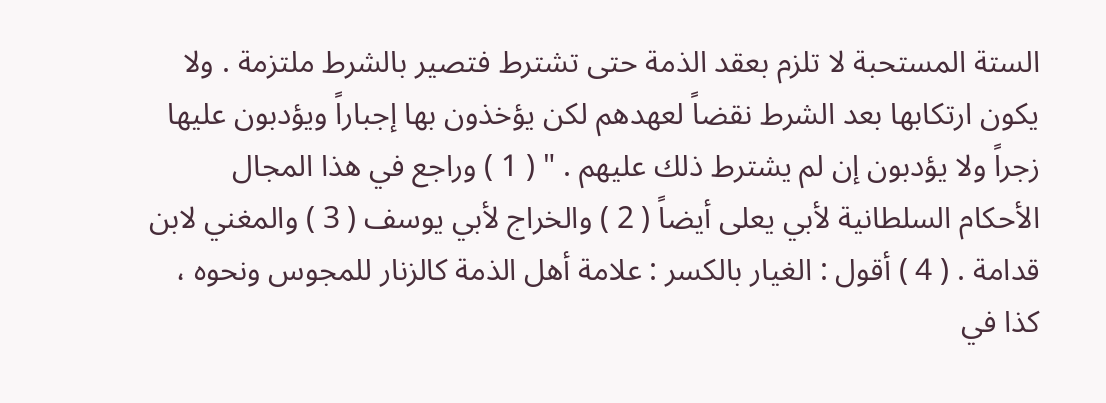الستة المستحبة لا تلزم بعقد الذمة حتى تشترط فتصير بالشرط ملتزمة . ولا يكون ارتكابها بعد الشرط نقضاً لعهدهم لكن يؤخذون بها إجباراً ويؤدبون عليها زجراً ولا يؤدبون إن لم يشترط ذلك عليهم . " ( 1 ) وراجع في هذا المجال الأحكام السلطانية لأبي يعلى أيضاً ( 2 ) والخراج لأبي يوسف ( 3 ) والمغني لابن قدامة . ( 4 ) أقول : الغيار بالكسر : علامة أهل الذمة كالزنار للمجوس ونحوه ، كذا في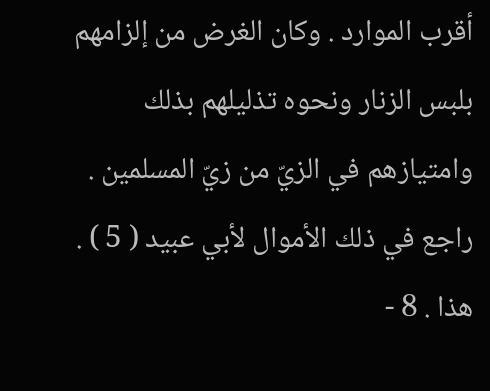أقرب الموارد . وكان الغرض من إلزامهم بلبس الزنار ونحوه تذليلهم بذلك وامتيازهم في الزيّ من زيّ المسلمين . راجع في ذلك الأموال لأبي عبيد ( 5 ) . هذا . 8 -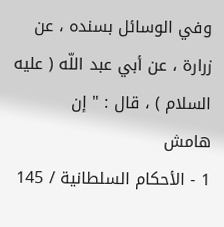وفي الوسائل بسنده ، عن زرارة ، عن أبي عبد اللّه ( عليه السلام ) ، قال : " إن
هامش
1 - الأحكام السلطانية / 145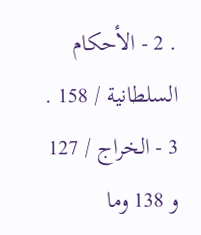. 2 - الأحكام السلطانية / 158 . 3 - الخراج / 127 و 138 وما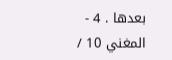بعدها . 4 - المغني 10 /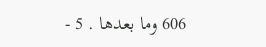606 وما بعدها . 5 -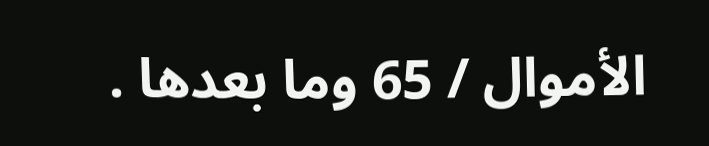الأموال / 65 وما بعدها .